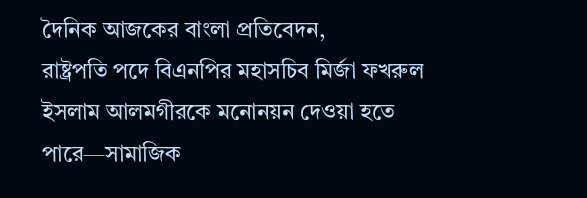দৈনিক আজকের বাংলা প্রতিবেদন,
রাষ্ট্রপতি পদে বিএনপির মহাসচিব মির্জা ফখরুল ইসলাম আলমগীরকে মনোনয়ন দেওয়া হতে পারে—সামাজিক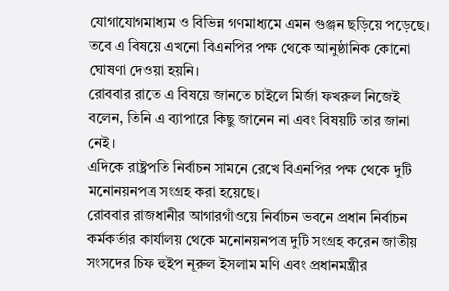যোগাযোগমাধ্যম ও বিভিন্ন গণমাধ্যমে এমন গুঞ্জন ছড়িয়ে পড়েছে।
তবে এ বিষয়ে এখনো বিএনপির পক্ষ থেকে আনুষ্ঠানিক কোনো ঘোষণা দেওয়া হয়নি।
রোববার রাতে এ বিষয়ে জানতে চাইলে মির্জা ফখরুল নিজেই বলেন, তিনি এ ব্যাপারে কিছু জানেন না এবং বিষয়টি তার জানা নেই।
এদিকে রাষ্ট্রপতি নির্বাচন সামনে রেখে বিএনপির পক্ষ থেকে দুটি মনোনয়নপত্র সংগ্রহ করা হয়েছে।
রোববার রাজধানীর আগারগাঁওয়ে নির্বাচন ভবনে প্রধান নির্বাচন কর্মকর্তার কার্যালয় থেকে মনোনয়নপত্র দুটি সংগ্রহ করেন জাতীয় সংসদের চিফ হুইপ নূরুল ইসলাম মণি এবং প্রধানমন্ত্রীর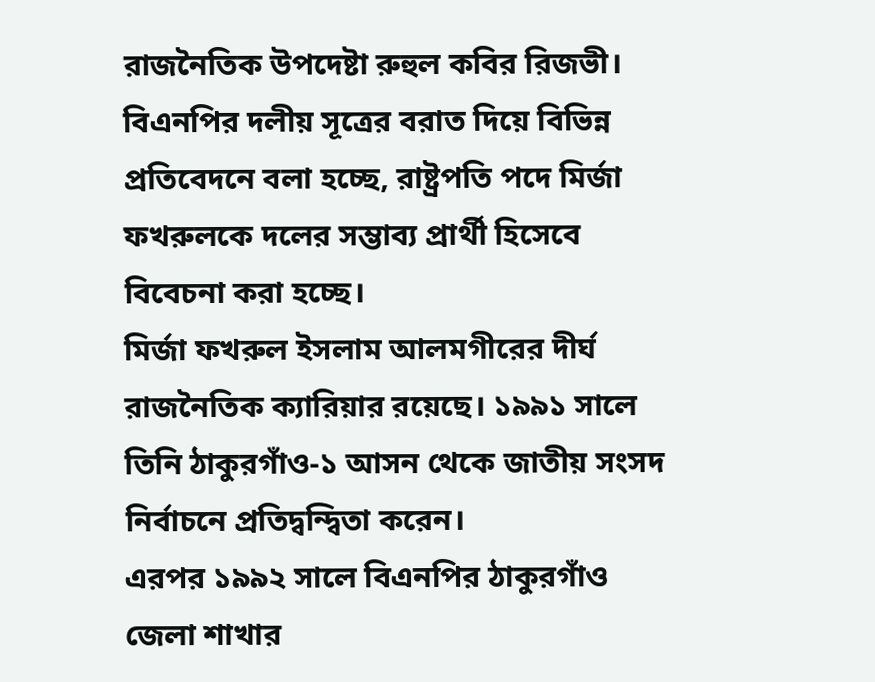রাজনৈতিক উপদেষ্টা রুহুল কবির রিজভী।
বিএনপির দলীয় সূত্রের বরাত দিয়ে বিভিন্ন প্রতিবেদনে বলা হচ্ছে, রাষ্ট্রপতি পদে মির্জা ফখরুলকে দলের সম্ভাব্য প্রার্থী হিসেবে বিবেচনা করা হচ্ছে।
মির্জা ফখরুল ইসলাম আলমগীরের দীর্ঘ রাজনৈতিক ক্যারিয়ার রয়েছে। ১৯৯১ সালে তিনি ঠাকুরগাঁও-১ আসন থেকে জাতীয় সংসদ নির্বাচনে প্রতিদ্বন্দ্বিতা করেন।
এরপর ১৯৯২ সালে বিএনপির ঠাকুরগাঁও জেলা শাখার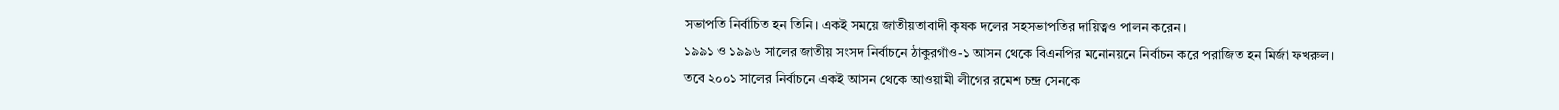সভাপতি নির্বাচিত হন তিনি। একই সময়ে জাতীয়তাবাদী কৃষক দলের সহসভাপতির দায়িত্বও পালন করেন।
১৯৯১ ও ১৯৯৬ সালের জাতীয় সংসদ নির্বাচনে ঠাকুরগাঁও-১ আসন থেকে বিএনপির মনোনয়নে নির্বাচন করে পরাজিত হন মির্জা ফখরুল।
তবে ২০০১ সালের নির্বাচনে একই আসন থেকে আওয়ামী লীগের রমেশ চন্দ্র সেনকে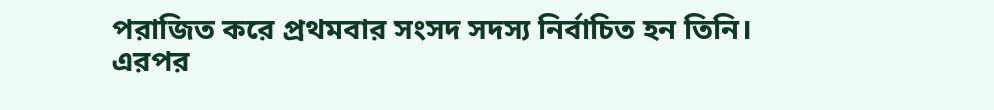পরাজিত করে প্রথমবার সংসদ সদস্য নির্বাচিত হন তিনি।
এরপর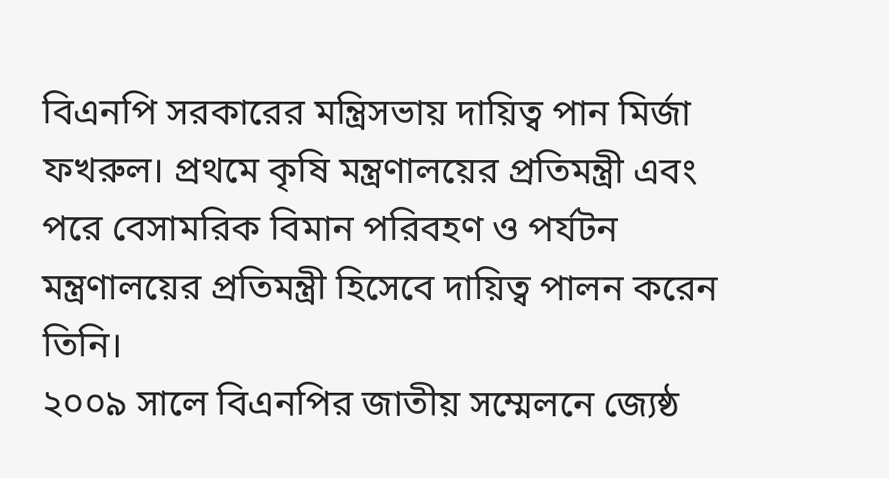বিএনপি সরকারের মন্ত্রিসভায় দায়িত্ব পান মির্জা ফখরুল। প্রথমে কৃষি মন্ত্রণালয়ের প্রতিমন্ত্রী এবং পরে বেসামরিক বিমান পরিবহণ ও পর্যটন মন্ত্রণালয়ের প্রতিমন্ত্রী হিসেবে দায়িত্ব পালন করেন তিনি।
২০০৯ সালে বিএনপির জাতীয় সম্মেলনে জ্যেষ্ঠ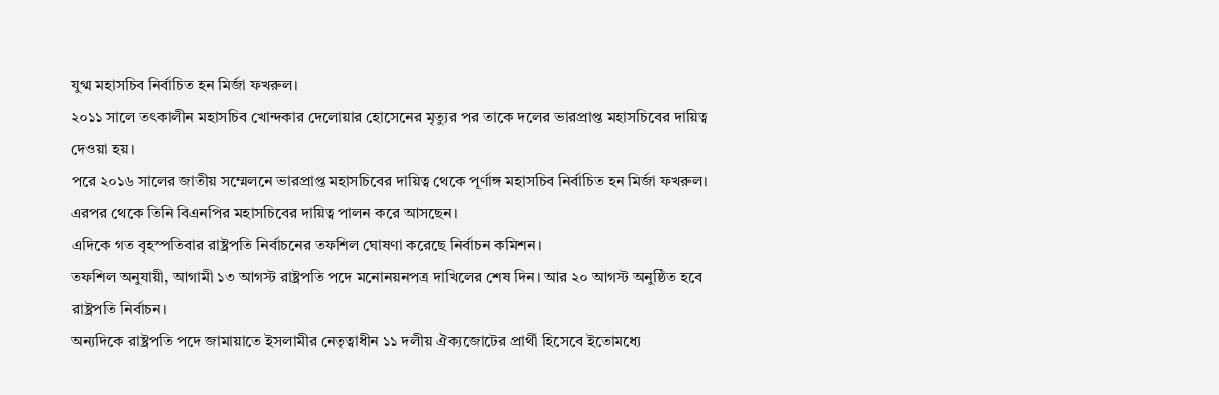যুগ্ম মহাসচিব নির্বাচিত হন মির্জা ফখরুল।
২০১১ সালে তৎকালীন মহাসচিব খোন্দকার দেলোয়ার হোসেনের মৃত্যুর পর তাকে দলের ভারপ্রাপ্ত মহাসচিবের দায়িত্ব দেওয়া হয়।
পরে ২০১৬ সালের জাতীয় সম্মেলনে ভারপ্রাপ্ত মহাসচিবের দায়িত্ব থেকে পূর্ণাঙ্গ মহাসচিব নির্বাচিত হন মির্জা ফখরুল। এরপর থেকে তিনি বিএনপির মহাসচিবের দায়িত্ব পালন করে আসছেন।
এদিকে গত বৃহস্পতিবার রাষ্ট্রপতি নির্বাচনের তফশিল ঘোষণা করেছে নির্বাচন কমিশন।
তফশিল অনুযায়ী, আগামী ১৩ আগস্ট রাষ্ট্রপতি পদে মনোনয়নপত্র দাখিলের শেষ দিন। আর ২০ আগস্ট অনুষ্ঠিত হবে রাষ্ট্রপতি নির্বাচন।
অন্যদিকে রাষ্ট্রপতি পদে জামায়াতে ইসলামীর নেতৃত্বাধীন ১১ দলীয় ঐক্যজোটের প্রার্থী হিসেবে ইতোমধ্যে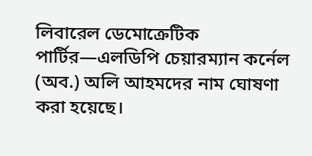লিবারেল ডেমোক্রেটিক পার্টির—এলডিপি চেয়ারম্যান কর্নেল (অব.) অলি আহমদের নাম ঘোষণা করা হয়েছে।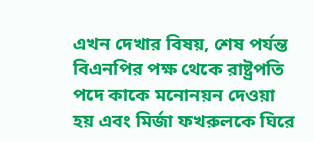এখন দেখার বিষয়, শেষ পর্যন্ত বিএনপির পক্ষ থেকে রাষ্ট্রপতি পদে কাকে মনোনয়ন দেওয়া হয় এবং মির্জা ফখরুলকে ঘিরে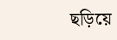ছড়িয়ে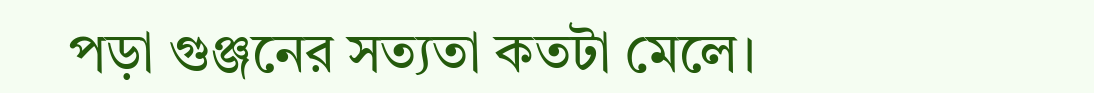পড়া গুঞ্জনের সত্যতা কতটা মেলে।